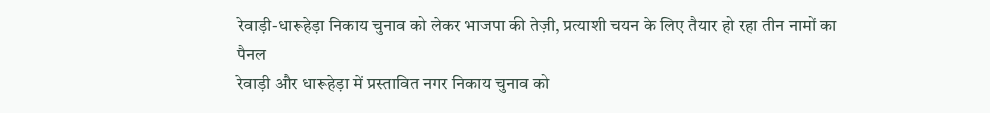रेवाड़ी-धारूहेड़ा निकाय चुनाव को लेकर भाजपा की तेज़ी, प्रत्याशी चयन के लिए तैयार हो रहा तीन नामों का पैनल
रेवाड़ी और धारूहेड़ा में प्रस्तावित नगर निकाय चुनाव को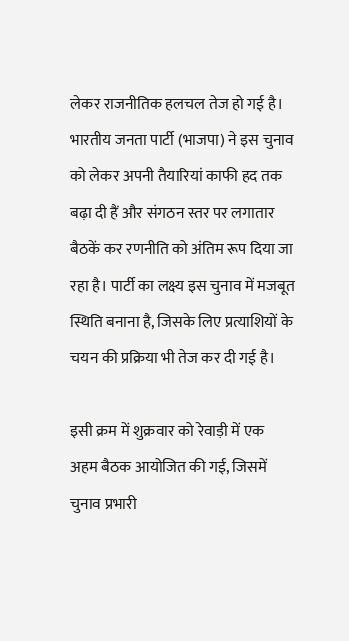लेकर राजनीतिक हलचल तेज हो गई है। भारतीय जनता पार्टी (भाजपा) ने इस चुनाव को लेकर अपनी तैयारियां काफी हद तक बढ़ा दी हैं और संगठन स्तर पर लगातार बैठकें कर रणनीति को अंतिम रूप दिया जा रहा है। पार्टी का लक्ष्य इस चुनाव में मजबूत स्थिति बनाना है, जिसके लिए प्रत्याशियों के चयन की प्रक्रिया भी तेज कर दी गई है।

इसी क्रम में शुक्रवार को रेवाड़ी में एक अहम बैठक आयोजित की गई, जिसमें चुनाव प्रभारी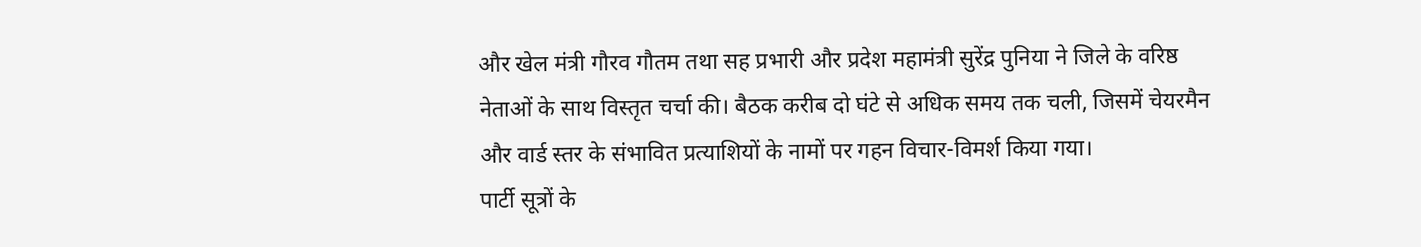और खेल मंत्री गौरव गौतम तथा सह प्रभारी और प्रदेश महामंत्री सुरेंद्र पुनिया ने जिले के वरिष्ठ नेताओं के साथ विस्तृत चर्चा की। बैठक करीब दो घंटे से अधिक समय तक चली, जिसमें चेयरमैन और वार्ड स्तर के संभावित प्रत्याशियों के नामों पर गहन विचार-विमर्श किया गया।
पार्टी सूत्रों के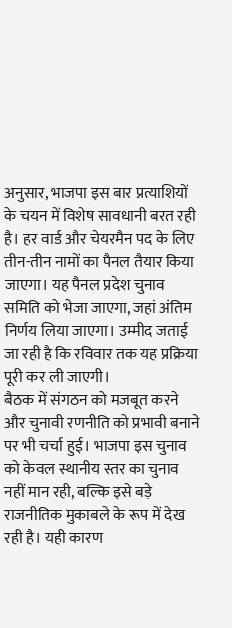अनुसार, भाजपा इस बार प्रत्याशियों के चयन में विशेष सावधानी बरत रही है। हर वार्ड और चेयरमैन पद के लिए तीन-तीन नामों का पैनल तैयार किया जाएगा। यह पैनल प्रदेश चुनाव समिति को भेजा जाएगा, जहां अंतिम निर्णय लिया जाएगा। उम्मीद जताई जा रही है कि रविवार तक यह प्रक्रिया पूरी कर ली जाएगी।
बैठक में संगठन को मजबूत करने और चुनावी रणनीति को प्रभावी बनाने पर भी चर्चा हुई। भाजपा इस चुनाव को केवल स्थानीय स्तर का चुनाव नहीं मान रही, बल्कि इसे बड़े राजनीतिक मुकाबले के रूप में देख रही है। यही कारण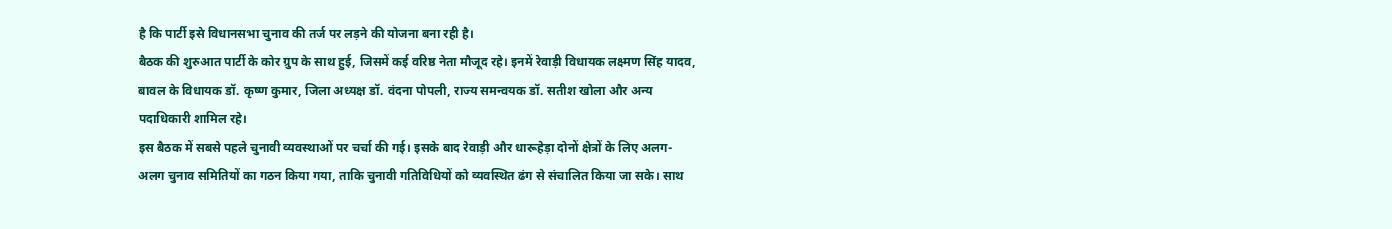है कि पार्टी इसे विधानसभा चुनाव की तर्ज पर लड़ने की योजना बना रही है।
बैठक की शुरुआत पार्टी के कोर ग्रुप के साथ हुई, जिसमें कई वरिष्ठ नेता मौजूद रहे। इनमें रेवाड़ी विधायक लक्ष्मण सिंह यादव, बावल के विधायक डॉ. कृष्ण कुमार, जिला अध्यक्ष डॉ. वंदना पोपली, राज्य समन्वयक डॉ. सतीश खोला और अन्य पदाधिकारी शामिल रहे।
इस बैठक में सबसे पहले चुनावी व्यवस्थाओं पर चर्चा की गई। इसके बाद रेवाड़ी और धारूहेड़ा दोनों क्षेत्रों के लिए अलग-अलग चुनाव समितियों का गठन किया गया, ताकि चुनावी गतिविधियों को व्यवस्थित ढंग से संचालित किया जा सके। साथ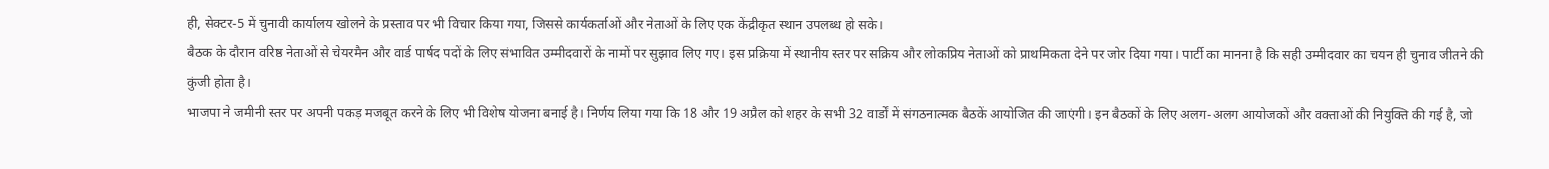ही, सेक्टर-5 में चुनावी कार्यालय खोलने के प्रस्ताव पर भी विचार किया गया, जिससे कार्यकर्ताओं और नेताओं के लिए एक केंद्रीकृत स्थान उपलब्ध हो सके।
बैठक के दौरान वरिष्ठ नेताओं से चेयरमैन और वार्ड पार्षद पदों के लिए संभावित उम्मीदवारों के नामों पर सुझाव लिए गए। इस प्रक्रिया में स्थानीय स्तर पर सक्रिय और लोकप्रिय नेताओं को प्राथमिकता देने पर जोर दिया गया। पार्टी का मानना है कि सही उम्मीदवार का चयन ही चुनाव जीतने की कुंजी होता है।
भाजपा ने जमीनी स्तर पर अपनी पकड़ मजबूत करने के लिए भी विशेष योजना बनाई है। निर्णय लिया गया कि 18 और 19 अप्रैल को शहर के सभी 32 वार्डों में संगठनात्मक बैठकें आयोजित की जाएंगी। इन बैठकों के लिए अलग-अलग आयोजकों और वक्ताओं की नियुक्ति की गई है, जो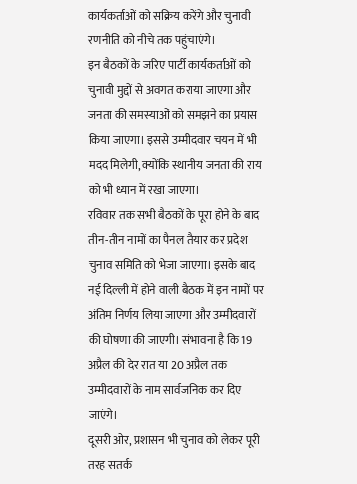कार्यकर्ताओं को सक्रिय करेंगे और चुनावी रणनीति को नीचे तक पहुंचाएंगे।
इन बैठकों के जरिए पार्टी कार्यकर्ताओं को चुनावी मुद्दों से अवगत कराया जाएगा और जनता की समस्याओं को समझने का प्रयास किया जाएगा। इससे उम्मीदवार चयन में भी मदद मिलेगी, क्योंकि स्थानीय जनता की राय को भी ध्यान में रखा जाएगा।
रविवार तक सभी बैठकों के पूरा होने के बाद तीन-तीन नामों का पैनल तैयार कर प्रदेश चुनाव समिति को भेजा जाएगा। इसके बाद नई दिल्ली में होने वाली बैठक में इन नामों पर अंतिम निर्णय लिया जाएगा और उम्मीदवारों की घोषणा की जाएगी। संभावना है कि 19 अप्रैल की देर रात या 20 अप्रैल तक उम्मीदवारों के नाम सार्वजनिक कर दिए जाएंगे।
दूसरी ओर, प्रशासन भी चुनाव को लेकर पूरी तरह सतर्क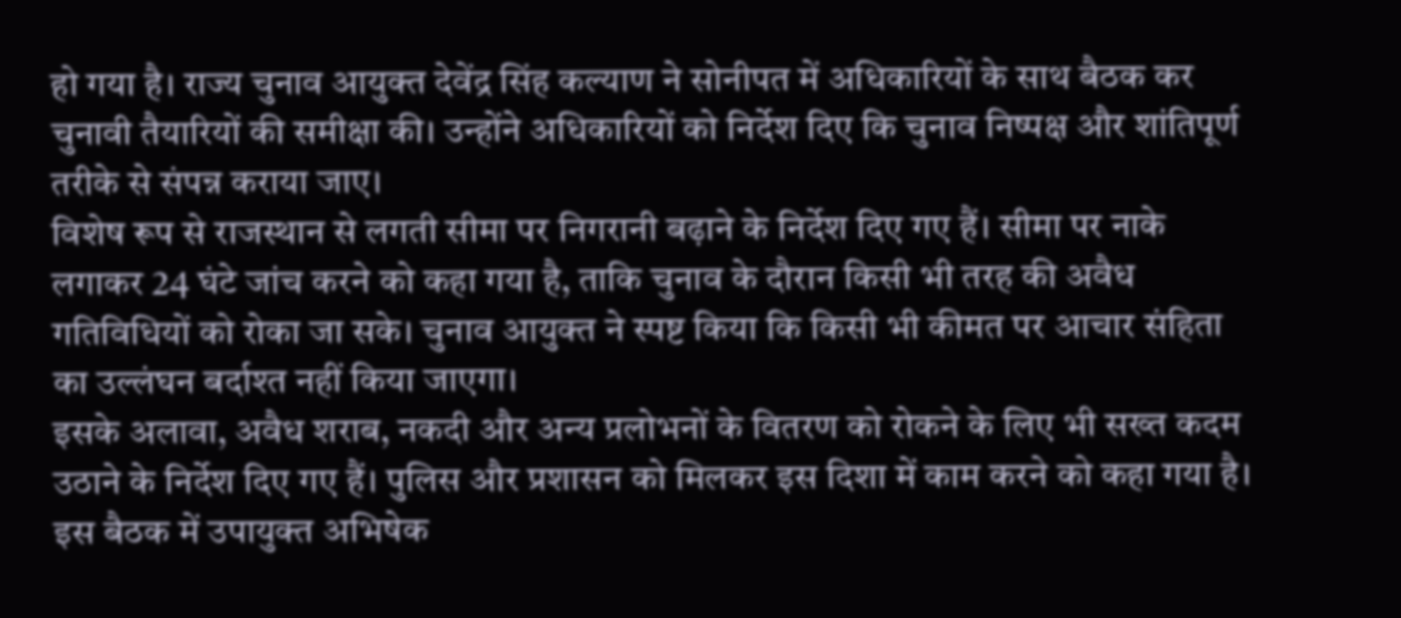हो गया है। राज्य चुनाव आयुक्त देवेंद्र सिंह कल्याण ने सोनीपत में अधिकारियों के साथ बैठक कर चुनावी तैयारियों की समीक्षा की। उन्होंने अधिकारियों को निर्देश दिए कि चुनाव निष्पक्ष और शांतिपूर्ण तरीके से संपन्न कराया जाए।
विशेष रूप से राजस्थान से लगती सीमा पर निगरानी बढ़ाने के निर्देश दिए गए हैं। सीमा पर नाके लगाकर 24 घंटे जांच करने को कहा गया है, ताकि चुनाव के दौरान किसी भी तरह की अवैध गतिविधियों को रोका जा सके। चुनाव आयुक्त ने स्पष्ट किया कि किसी भी कीमत पर आचार संहिता का उल्लंघन बर्दाश्त नहीं किया जाएगा।
इसके अलावा, अवैध शराब, नकदी और अन्य प्रलोभनों के वितरण को रोकने के लिए भी सख्त कदम उठाने के निर्देश दिए गए हैं। पुलिस और प्रशासन को मिलकर इस दिशा में काम करने को कहा गया है।
इस बैठक में उपायुक्त अभिषेक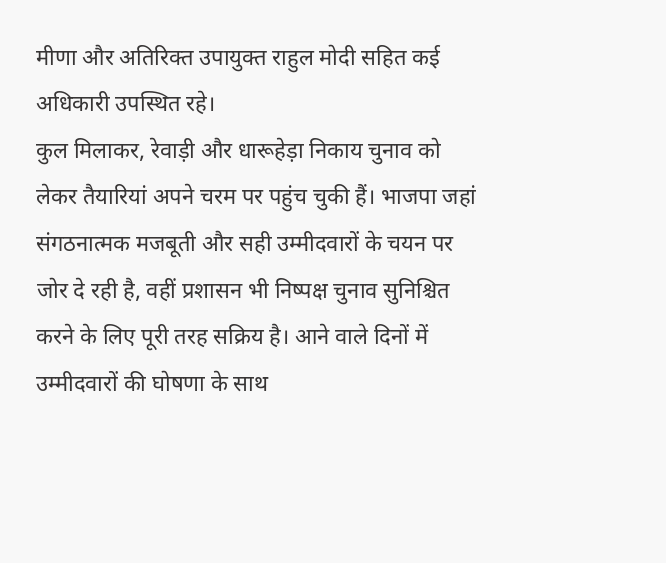मीणा और अतिरिक्त उपायुक्त राहुल मोदी सहित कई अधिकारी उपस्थित रहे।
कुल मिलाकर, रेवाड़ी और धारूहेड़ा निकाय चुनाव को लेकर तैयारियां अपने चरम पर पहुंच चुकी हैं। भाजपा जहां संगठनात्मक मजबूती और सही उम्मीदवारों के चयन पर जोर दे रही है, वहीं प्रशासन भी निष्पक्ष चुनाव सुनिश्चित करने के लिए पूरी तरह सक्रिय है। आने वाले दिनों में उम्मीदवारों की घोषणा के साथ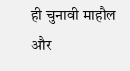ही चुनावी माहौल और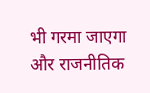भी गरमा जाएगा और राजनीतिक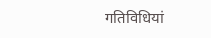गतिविधियां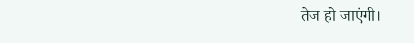तेज हो जाएंगी।